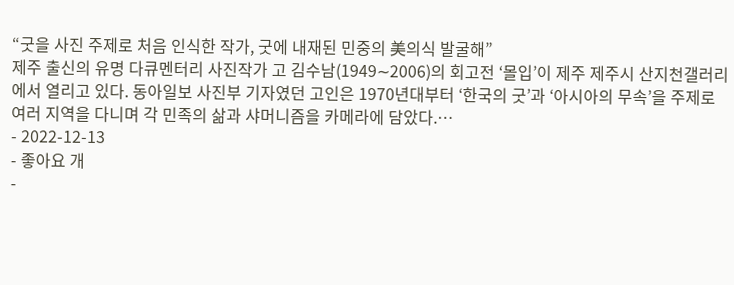“굿을 사진 주제로 처음 인식한 작가, 굿에 내재된 민중의 美의식 발굴해”
제주 출신의 유명 다큐멘터리 사진작가 고 김수남(1949∼2006)의 회고전 ‘몰입’이 제주 제주시 산지천갤러리에서 열리고 있다. 동아일보 사진부 기자였던 고인은 1970년대부터 ‘한국의 굿’과 ‘아시아의 무속’을 주제로 여러 지역을 다니며 각 민족의 삶과 샤머니즘을 카메라에 담았다.…
- 2022-12-13
- 좋아요 개
-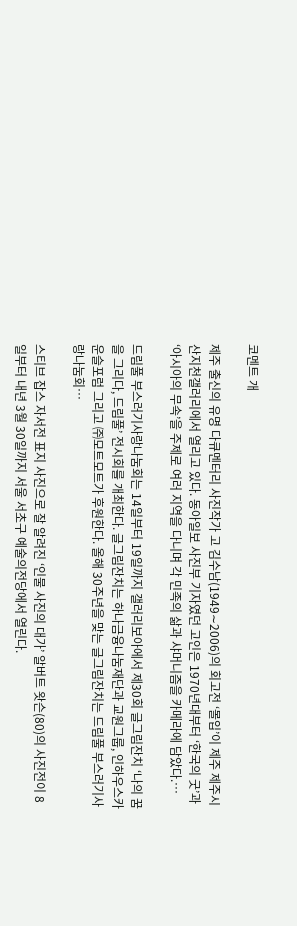코멘트 개

제주 출신의 유명 다큐멘터리 사진작가 고 김수남(1949∼2006)의 회고전 ‘몰입’이 제주 제주시 산지천갤러리에서 열리고 있다. 동아일보 사진부 기자였던 고인은 1970년대부터 ‘한국의 굿’과 ‘아시아의 무속’을 주제로 여러 지역을 다니며 각 민족의 삶과 샤머니즘을 카메라에 담았다.…

드림풀 부스러기사랑나눔회는 14일부터 19일까지 갤러리보아에서 제30회 글그림잔치 ‘나의 꿈을 그리다, 드림풀’ 전시회를 개최한다. 글그림잔치는 하나금융나눔재단과 교원그룹, 인하우스카운슬포럼 그리고 ㈜모트모트가 후원한다. 올해 30주년을 맞는 글그림잔치는 드림풀 부스러기사랑나눔회…

스티브 잡스 자서전 표지 사진으로 잘 알려진 ‘인물 사진의 대가’ 알버트 왓슨(80)의 사진전이 8일부터 내년 3월 30일까지 서울 서초구 예술의전당에서 열린다.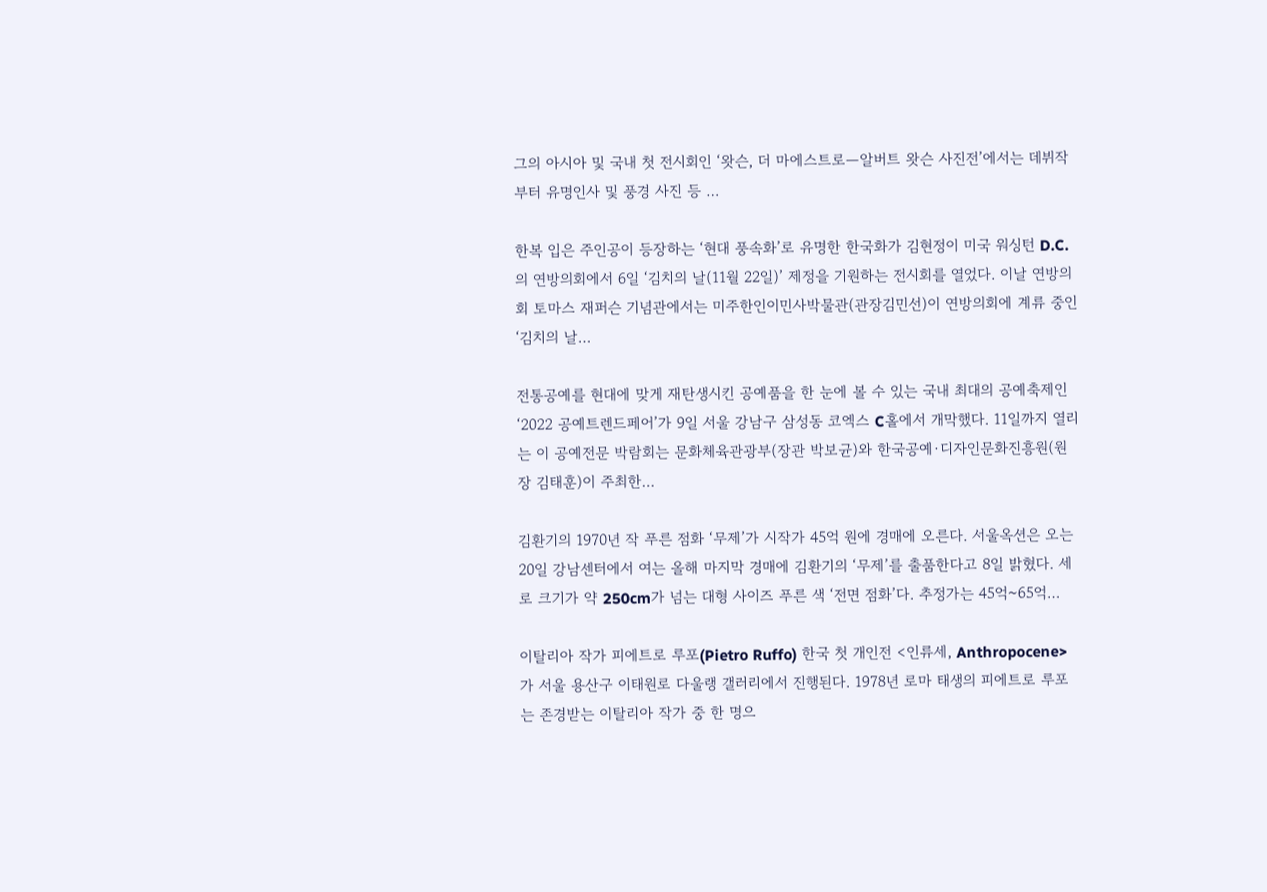그의 아시아 및 국내 첫 전시회인 ‘왓슨, 더 마에스트로―알버트 왓슨 사진전’에서는 데뷔작부터 유명인사 및 풍경 사진 등 …

한복 입은 주인공이 등장하는 ‘현대 풍속화’로 유명한 한국화가 김현정이 미국 워싱턴 D.C.의 연방의회에서 6일 ‘김치의 날(11월 22일)’ 제정을 기원하는 전시회를 열었다. 이날 연방의회 토마스 재퍼슨 기념관에서는 미주한인이민사박물관(관장김민선)이 연방의회에 계류 중인 ‘김치의 날…

전통공예를 현대에 맞게 재탄생시킨 공예품을 한 눈에 볼 수 있는 국내 최대의 공예축제인 ‘2022 공예트렌드페어’가 9일 서울 강남구 삼성동 코엑스 C홀에서 개막했다. 11일까지 열리는 이 공예전문 박람회는 문화체육관광부(장관 박보균)와 한국공예·디자인문화진흥원(원장 김태훈)이 주최한…

김환기의 1970년 작 푸른 점화 ‘무제’가 시작가 45억 원에 경매에 오른다. 서울옥션은 오는 20일 강남센터에서 여는 올해 마지막 경매에 김환기의 ‘무제’를 출품한다고 8일 밝혔다. 세로 크기가 약 250cm가 넘는 대형 사이즈 푸른 색 ‘전면 점화’다. 추정가는 45억~65억…

이탈리아 작가 피에트로 루포(Pietro Ruffo) 한국 첫 개인전 <인류세, Anthropocene>가 서울 용산구 이태원로 다울랭 갤러리에서 진행된다. 1978년 로마 태생의 피에트로 루포는 존경받는 이탈리아 작가 중 한 명으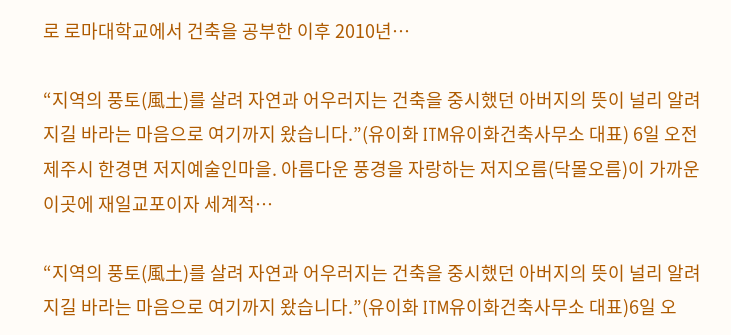로 로마대학교에서 건축을 공부한 이후 2010년…

“지역의 풍토(風土)를 살려 자연과 어우러지는 건축을 중시했던 아버지의 뜻이 널리 알려지길 바라는 마음으로 여기까지 왔습니다.”(유이화 ITM유이화건축사무소 대표) 6일 오전 제주시 한경면 저지예술인마을. 아름다운 풍경을 자랑하는 저지오름(닥몰오름)이 가까운 이곳에 재일교포이자 세계적…

“지역의 풍토(風土)를 살려 자연과 어우러지는 건축을 중시했던 아버지의 뜻이 널리 알려지길 바라는 마음으로 여기까지 왔습니다.”(유이화 ITM유이화건축사무소 대표)6일 오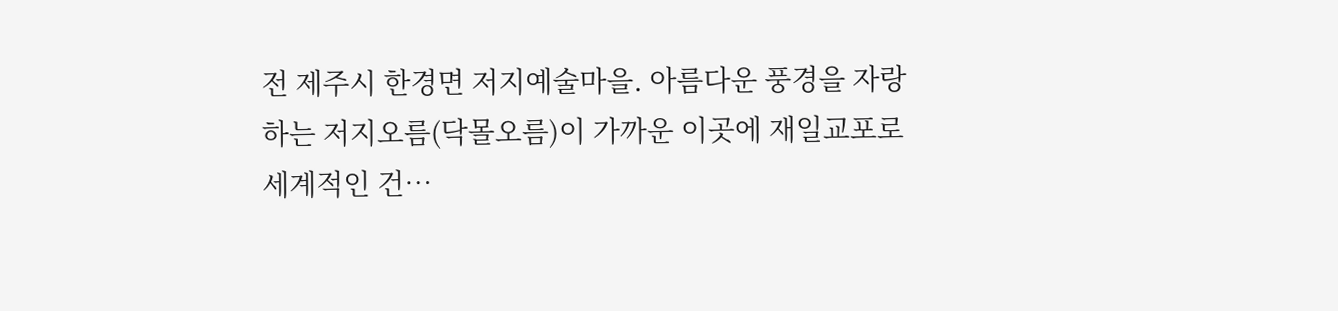전 제주시 한경면 저지예술마을. 아름다운 풍경을 자랑하는 저지오름(닥몰오름)이 가까운 이곳에 재일교포로 세계적인 건…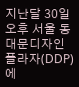지난달 30일 오후 서울 동대문디자인플라자(DDP)에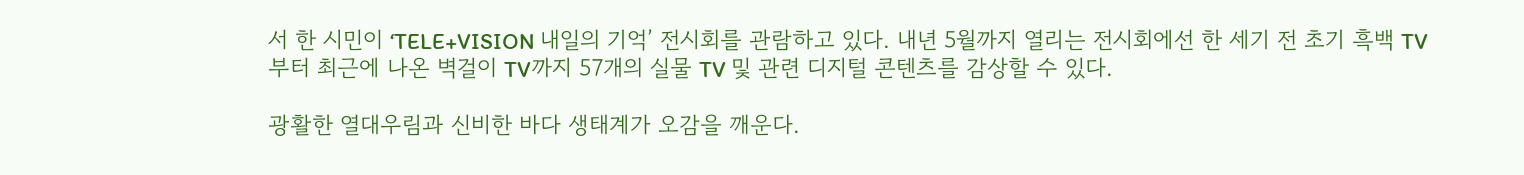서 한 시민이 ‘TELE+VISION 내일의 기억’ 전시회를 관람하고 있다. 내년 5월까지 열리는 전시회에선 한 세기 전 초기 흑백 TV부터 최근에 나온 벽걸이 TV까지 57개의 실물 TV 및 관련 디지털 콘텐츠를 감상할 수 있다.

광활한 열대우림과 신비한 바다 생태계가 오감을 깨운다.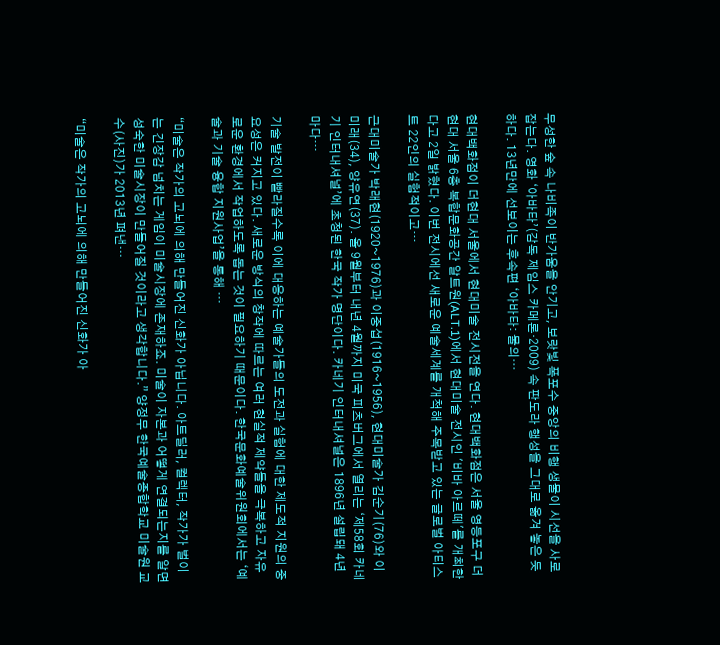무성한 숲 속 나비족이 반가움을 안기고, 보랏빛 폭포수 중앙의 비행 생물이 시선을 사로잡는다. 영화 ‘아바타’(감독 제임스 카메론·2009) 속 판도라 행성을 그대로 옮겨 놓은 듯 하다. 13년만에 선보이는 후속편 ‘아바타: 물의…

현대백화점이 더현대 서울에서 현대미술 전시전을 연다. 현대백화점은 서울 영등포구 더현대 서울 6층 복합문화공간 알트원(ALT.1)에서 현대미술 전시인 '비바 아르떼'를 개최한다고 2일 밝혔다. 이번 전시에선 새로운 예술세계를 개척해 주목받고 있는 글로벌 아티스트 22인의 실험적이고…

근대미술가 박래현(1920~1976)과 이중섭(1916~1956), 현대미술가 김순기(76)와 이미래(34), 양유연(37). 올 9월부터 내년 4월까지 미국 피츠버그에서 열리는 ‘제58회 카네기 인터내셔널’에 초청된 한국 작가 명단이다. 카네기 인터내셔널은 1896년 설립돼 4년마다…

기술 발전이 빨라질수록 이에 대응하는 예술가들의 도전과 실험에 대한 제도적 지원의 중요성은 커지고 있다. 새로운 방식의 창작에 따르는 여러 현실적 제약들을 극복하고 자유로운 환경에서 작업하도록 돕는 것이 필요하기 때문이다. 한국문화예술위원회에서는 ‘예술과 기술 융합 지원사업’을 통해 …

“미술은 작가의 고뇌에 의해 만들어진 신화가 아닙니다. 아트딜러, 컬렉터, 작가가 벌이는 긴장감 넘치는 게임이 미술시장에 존재하죠. 미술이 자본과 어떻게 연결되는지를 알면 성숙한 미술시장이 만들어질 것이라고 생각합니다.” 양정무 한국예술종합학교 미술원 교수(사진)가 2013년 펴낸…

“미술은 작가의 고뇌에 의해 만들어진 신화가 아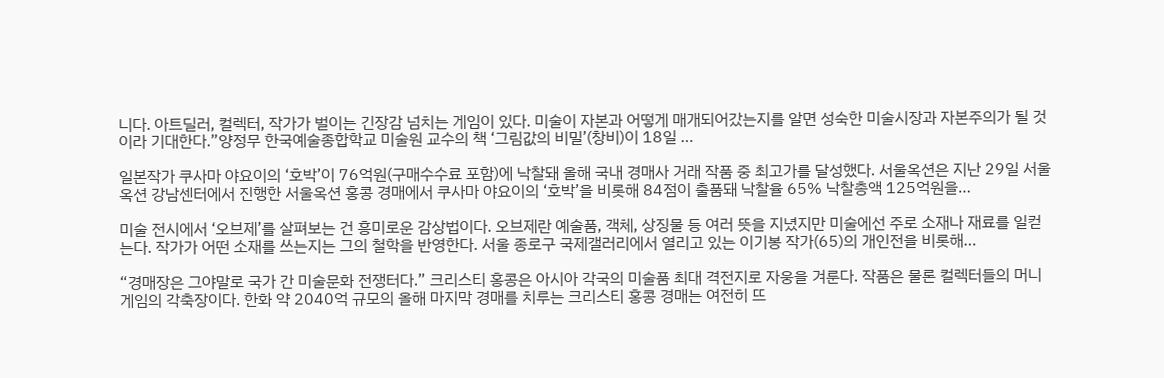니다. 아트딜러, 컬렉터, 작가가 벌이는 긴장감 넘치는 게임이 있다. 미술이 자본과 어떻게 매개되어갔는지를 알면 성숙한 미술시장과 자본주의가 될 것이라 기대한다.”양정무 한국예술종합학교 미술원 교수의 책 ‘그림값의 비밀’(창비)이 18일 …

일본작가 쿠사마 야요이의 ‘호박’이 76억원(구매수수료 포함)에 낙찰돼 올해 국내 경매사 거래 작품 중 최고가를 달성했다. 서울옥션은 지난 29일 서울옥션 강남센터에서 진행한 서울옥션 홍콩 경매에서 쿠사마 야요이의 ‘호박’을 비롯해 84점이 출품돼 낙찰율 65% 낙찰총액 125억원을…

미술 전시에서 ‘오브제’를 살펴보는 건 흥미로운 감상법이다. 오브제란 예술품, 객체, 상징물 등 여러 뜻을 지녔지만 미술에선 주로 소재나 재료를 일컫는다. 작가가 어떤 소재를 쓰는지는 그의 철학을 반영한다. 서울 종로구 국제갤러리에서 열리고 있는 이기봉 작가(65)의 개인전을 비롯해…

“경매장은 그야말로 국가 간 미술문화 전쟁터다.” 크리스티 홍콩은 아시아 각국의 미술품 최대 격전지로 자웅을 겨룬다. 작품은 물론 컬렉터들의 머니게임의 각축장이다. 한화 약 2040억 규모의 올해 마지막 경매를 치루는 크리스티 홍콩 경매는 여전히 뜨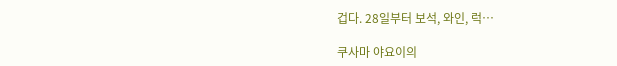겁다. 28일부터 보석, 와인, 럭…

쿠사마 야요이의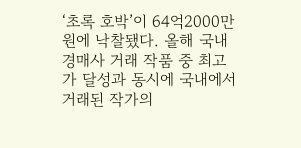‘초록 호박’이 64억2000만 원에 낙찰됐다. 올해 국내 경매사 거래 작품 중 최고가 달성과 동시에 국내에서 거래된 작가의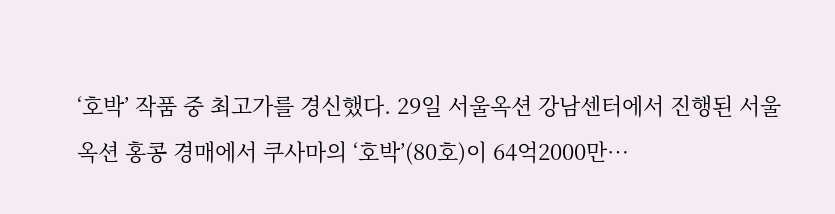‘호박’ 작품 중 최고가를 경신했다. 29일 서울옥션 강남센터에서 진행된 서울옥션 홍콩 경매에서 쿠사마의 ‘호박’(80호)이 64억2000만…